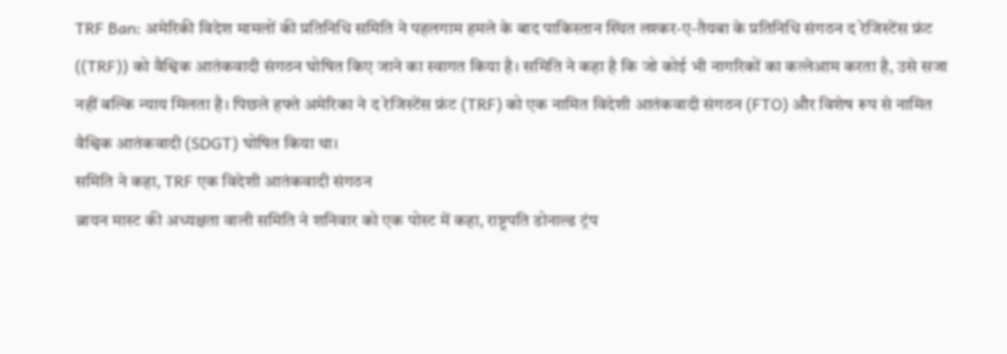TRF Ban: अमेरिकी विदेश मामलों की प्रतिनिधि समिति ने पहलगाम हमले के बाद पाकिस्तान स्थित लश्कर-ए-तैयबा के प्रतिनिधि संगठन द रेजिस्टेंस फ्रंट ((TRF)) को वैश्विक आतंकवादी संगठन घोषित किए जाने का स्वागत किया है। समिति ने कहा है कि जो कोई भी नागरिकों का कत्लेआम करता है, उसे सजा नहीं बल्कि न्याय मिलता है। पिछले हफ्ते अमेरिका ने द रेजिस्टेंस फ्रंट (TRF) को एक नामित विदेशी आतंकवादी संगठन (FTO) और विशेष रूप से नामित वैश्विक आतंकवादी (SDGT) घोषित किया था।
समिति ने कहा, TRF एक विदेशी आतंकवादी संगठन
ब्रायन मास्ट की अध्यक्षता वाली समिति ने शनिवार को एक पोस्ट में कहा, राष्ट्रपति डोनाल्ड ट्रंप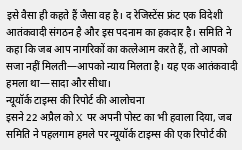इसे वैसा ही कहते हैं जैसा वह है। द रेजिस्टेंस फ्रंट एक विदेशी आतंकवादी संगठन है और इस पदनाम का हकदार है। समिति ने कहा कि जब आप नागरिकों का कत्लेआम करते हैं, तो आपको सजा नहीं मिलती—आपको न्याय मिलता है। यह एक आतंकवादी हमला था—सादा और सीधा।
न्यूयॉर्क टाइम्स की रिपोर्ट की आलोचना
इसने 22 अप्रैल को X पर अपनी पोस्ट का भी हवाला दिया, जब समिति ने पहलगाम हमले पर न्यूयॉर्क टाइम्स की एक रिपोर्ट की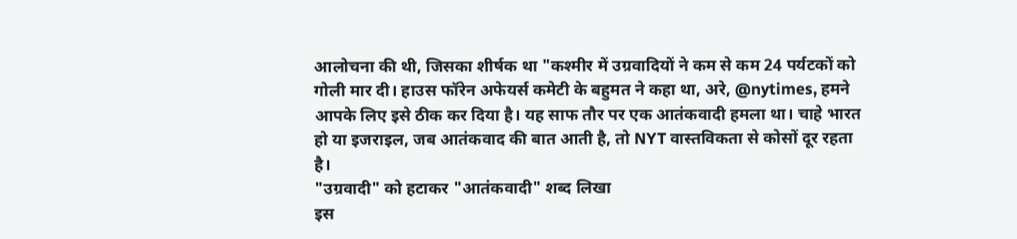आलोचना की थी, जिसका शीर्षक था "कश्मीर में उग्रवादियों ने कम से कम 24 पर्यटकों को गोली मार दी। हाउस फॉरेन अफेयर्स कमेटी के बहुमत ने कहा था, अरे, @nytimes, हमने आपके लिए इसे ठीक कर दिया है। यह साफ तौर पर एक आतंकवादी हमला था। चाहे भारत हो या इजराइल, जब आतंकवाद की बात आती है, तो NYT वास्तविकता से कोसों दूर रहता है।
"उग्रवादी" को हटाकर "आतंकवादी" शब्द लिखा
इस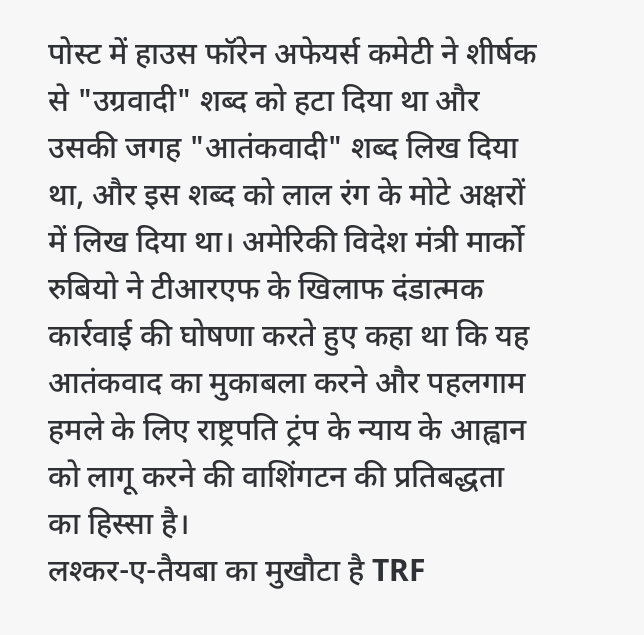पोस्ट में हाउस फॉरेन अफेयर्स कमेटी ने शीर्षक से "उग्रवादी" शब्द को हटा दिया था और उसकी जगह "आतंकवादी" शब्द लिख दिया था, और इस शब्द को लाल रंग के मोटे अक्षरों में लिख दिया था। अमेरिकी विदेश मंत्री मार्को रुबियो ने टीआरएफ के खिलाफ दंडात्मक कार्रवाई की घोषणा करते हुए कहा था कि यह आतंकवाद का मुकाबला करने और पहलगाम हमले के लिए राष्ट्रपति ट्रंप के न्याय के आह्वान को लागू करने की वाशिंगटन की प्रतिबद्धता का हिस्सा है।
लश्कर-ए-तैयबा का मुखौटा है TRF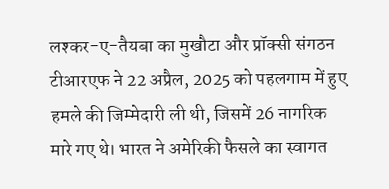लश्कर-ए-तैयबा का मुखौटा और प्रॉक्सी संगठन टीआरएफ ने 22 अप्रैल, 2025 को पहलगाम में हुए हमले की जिम्मेदारी ली थी, जिसमें 26 नागरिक मारे गए थे। भारत ने अमेरिकी फैसले का स्वागत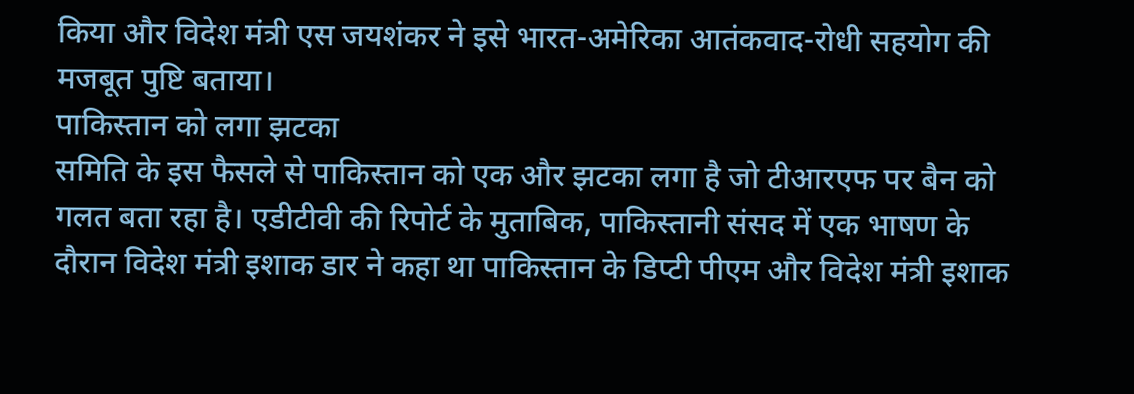किया और विदेश मंत्री एस जयशंकर ने इसे भारत-अमेरिका आतंकवाद-रोधी सहयोग की मजबूत पुष्टि बताया।
पाकिस्तान को लगा झटका
समिति के इस फैसले से पाकिस्तान को एक और झटका लगा है जो टीआरएफ पर बैन को गलत बता रहा है। एडीटीवी की रिपोर्ट के मुताबिक, पाकिस्तानी संसद में एक भाषण के दौरान विदेश मंत्री इशाक डार ने कहा था पाकिस्तान के डिप्टी पीएम और विदेश मंत्री इशाक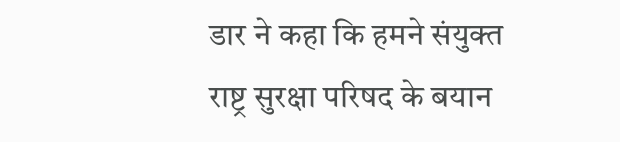डार ने कहा कि हमने संयुक्त राष्ट्र सुरक्षा परिषद के बयान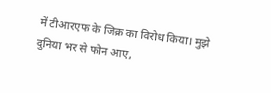में टीआरएफ के जिक्र का विरोध किया। मुझे दुनिया भर से फोन आए,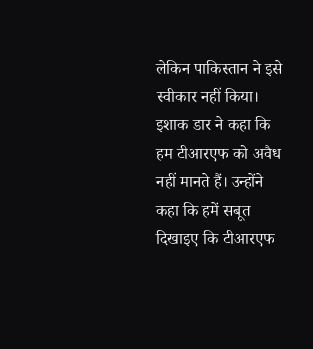लेकिन पाकिस्तान ने इसे स्वीकार नहीं किया। इशाक डार ने कहा कि हम टीआरएफ को अवैध नहीं मानते हैं। उन्होंने कहा कि हमें सबूत दिखाइए कि टीआरएफ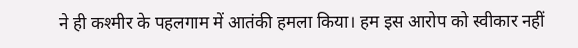ने ही कश्मीर के पहलगाम में आतंकी हमला किया। हम इस आरोप को स्वीकार नहीं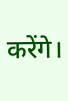करेंगे।